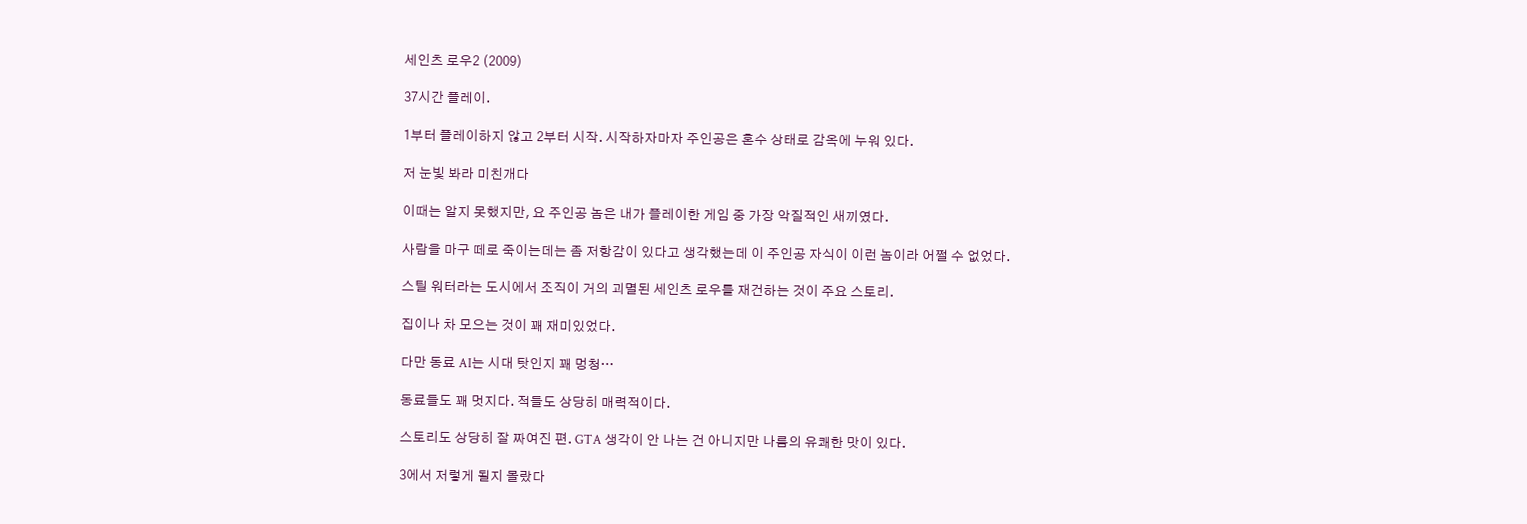세인츠 로우2 (2009)

37시간 플레이.

1부터 플레이하지 않고 2부터 시작. 시작하자마자 주인공은 혼수 상태로 감옥에 누워 있다.

저 눈빛 봐라 미친개다

이때는 알지 못했지만, 요 주인공 놈은 내가 플레이한 게임 중 가장 악질적인 새끼였다.

사람을 마구 떼로 죽이는데는 좀 저항감이 있다고 생각했는데 이 주인공 자식이 이런 놈이라 어쩔 수 없었다.

스틸 워터라는 도시에서 조직이 거의 괴멸된 세인츠 로우를 재건하는 것이 주요 스토리.

집이나 차 모으는 것이 꽤 재미있었다.

다만 동료 AI는 시대 탓인지 꽤 멍청…

동료들도 꽤 멋지다. 적들도 상당히 매력적이다.

스토리도 상당히 잘 짜여진 편. GTA 생각이 안 나는 건 아니지만 나름의 유쾌한 맛이 있다.

3에서 저렇게 될지 몰랐다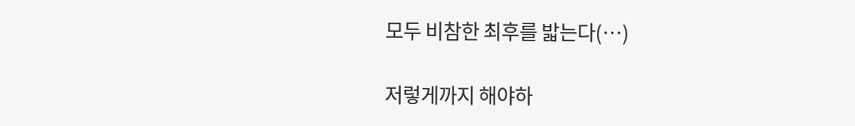모두 비참한 최후를 밟는다(…)

저렇게까지 해야하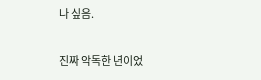나 싶음.

진짜 악독한 년이었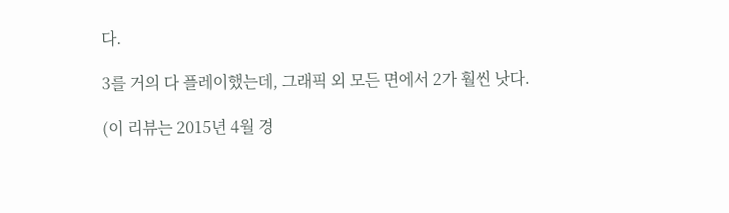다.

3를 거의 다 플레이했는데, 그래픽 외 모든 면에서 2가 훨씬 낫다.

(이 리뷰는 2015년 4월 경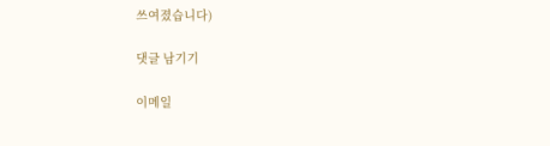쓰여졌습니다)

댓글 남기기

이메일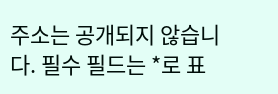주소는 공개되지 않습니다. 필수 필드는 *로 표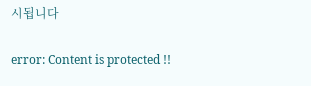시됩니다

error: Content is protected !!